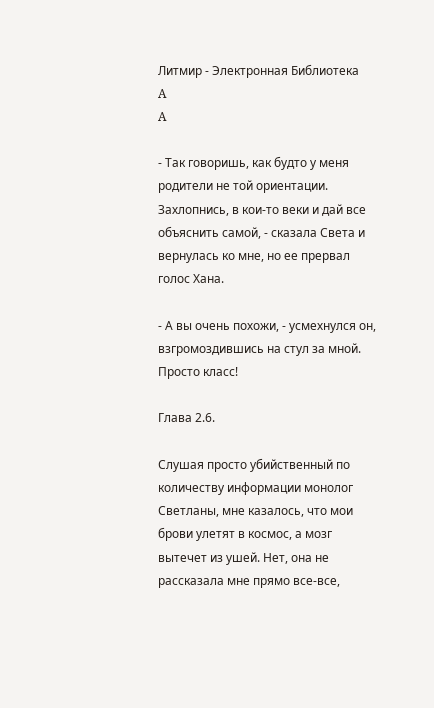Литмир - Электронная Библиотека
A
A

- Так говоришь, как будто у меня родители не той ориентации. Захлопнись, в кои-то веки и дай все объяснить самой, - сказала Света и вернулась ко мне, но ее прервал голос Хана.

- А вы очень похожи, - усмехнулся он, взгромоздившись на стул за мной. Просто класс!

Глава 2.6.

Слушая просто убийственный по количеству информации монолог Светланы, мне казалось, что мои брови улетят в космос, а мозг вытечет из ушей. Нет, она не рассказала мне прямо все-все,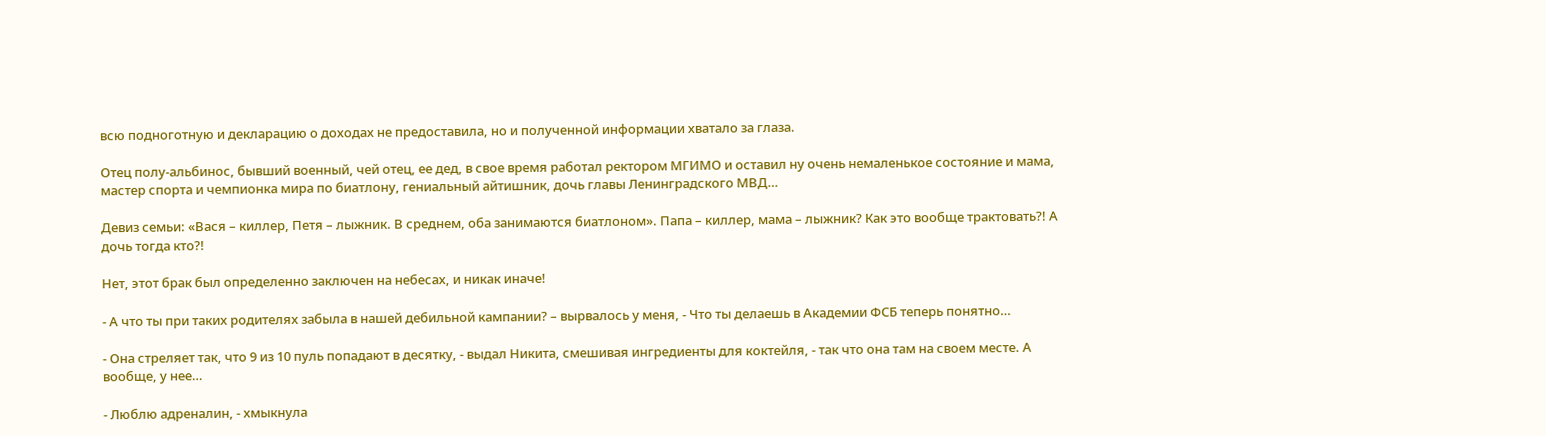всю подноготную и декларацию о доходах не предоставила, но и полученной информации хватало за глаза.

Отец полу-альбинос, бывший военный, чей отец, ее дед, в свое время работал ректором МГИМО и оставил ну очень немаленькое состояние и мама, мастер спорта и чемпионка мира по биатлону, гениальный айтишник, дочь главы Ленинградского МВД…

Девиз семьи: «Вася – киллер, Петя – лыжник. В среднем, оба занимаются биатлоном». Папа – киллер, мама – лыжник? Как это вообще трактовать?! А дочь тогда кто?!

Нет, этот брак был определенно заключен на небесах, и никак иначе!

- А что ты при таких родителях забыла в нашей дебильной кампании? – вырвалось у меня, - Что ты делаешь в Академии ФСБ теперь понятно…

- Она стреляет так, что 9 из 10 пуль попадают в десятку, - выдал Никита, смешивая ингредиенты для коктейля, - так что она там на своем месте. А вообще, у нее…

- Люблю адреналин, - хмыкнула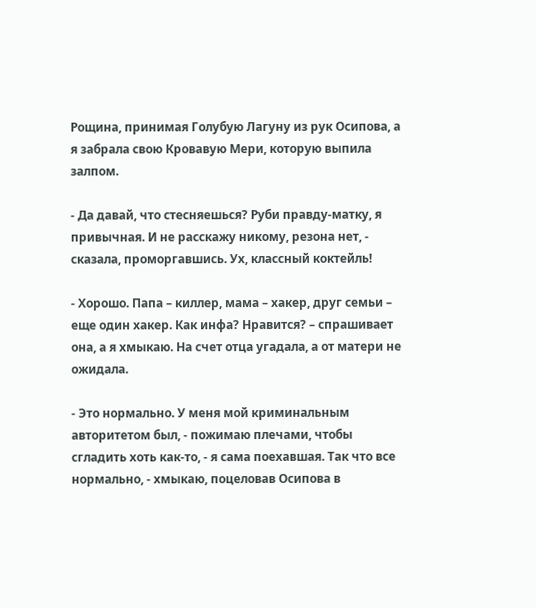Рощина, принимая Голубую Лагуну из рук Осипова, а я забрала свою Кровавую Мери, которую выпила залпом.

- Да давай, что стесняешься? Руби правду-матку, я привычная. И не расскажу никому, резона нет, - сказала, проморгавшись. Ух, классный коктейль!

- Хорошо. Папа – киллер, мама – хакер, друг семьи – еще один хакер. Как инфа? Нравится? – спрашивает она, а я хмыкаю. На счет отца угадала, а от матери не ожидала.

- Это нормально. У меня мой криминальным авторитетом был, - пожимаю плечами, чтобы сгладить хоть как-то, - я сама поехавшая. Так что все нормально, - хмыкаю, поцеловав Осипова в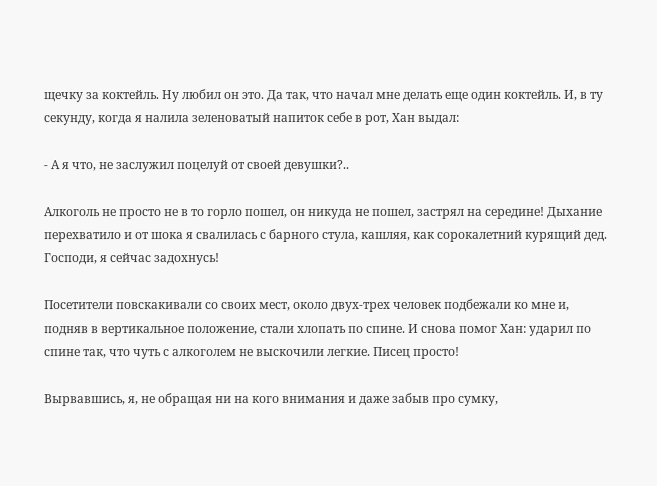щечку за коктейль. Ну любил он это. Да так, что начал мне делать еще один коктейль. И, в ту секунду, когда я налила зеленоватый напиток себе в рот, Хан выдал:

- А я что, не заслужил поцелуй от своей девушки?..

Алкоголь не просто не в то горло пошел, он никуда не пошел, застрял на середине! Дыхание перехватило и от шока я свалилась с барного стула, кашляя, как сорокалетний курящий дед. Господи, я сейчас задохнусь!

Посетители повскакивали со своих мест, около двух-трех человек подбежали ко мне и, подняв в вертикальное положение, стали хлопать по спине. И снова помог Хан: ударил по спине так, что чуть с алкоголем не выскочили легкие. Писец просто!

Вырвавшись, я, не обращая ни на кого внимания и даже забыв про сумку,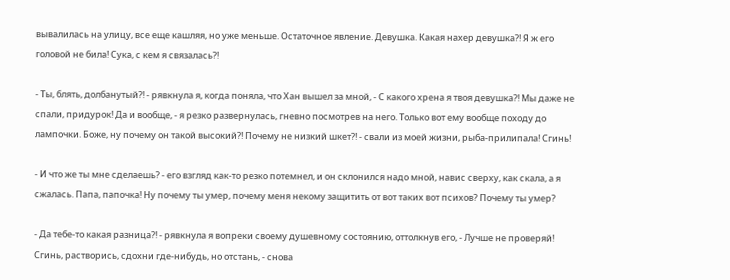вывалилась на улицу, все еще кашляя, но уже меньше. Остаточное явление. Девушка. Какая нахер девушка?! Я ж его головой не била! Сука, с кем я связалась?!

- Ты, блять, долбанутый?! - рявкнула я, когда поняла, что Хан вышел за мной, - С какого хрена я твоя девушка?! Мы даже не спали, придурок! Да и вообще, - я резко развернулась, гневно посмотрев на него. Только вот ему вообще походу до лампочки. Боже, ну почему он такой высокий?! Почему не низкий шкет?! - свали из моей жизни, рыба-прилипала! Сгинь!

- И что же ты мне сделаешь? - его взгляд как-то резко потемнел, и он склонился надо мной, навис сверху, как скала, а я сжалась. Папа, папочка! Ну почему ты умер, почему меня некому защитить от вот таких вот психов? Почему ты умер?

- Да тебе-то какая разница?! - рявкнула я вопреки своему душевному состоянию, оттолкнув его, - Лучше не проверяй! Сгинь, растворись, сдохни где-нибудь, но отстань, - снова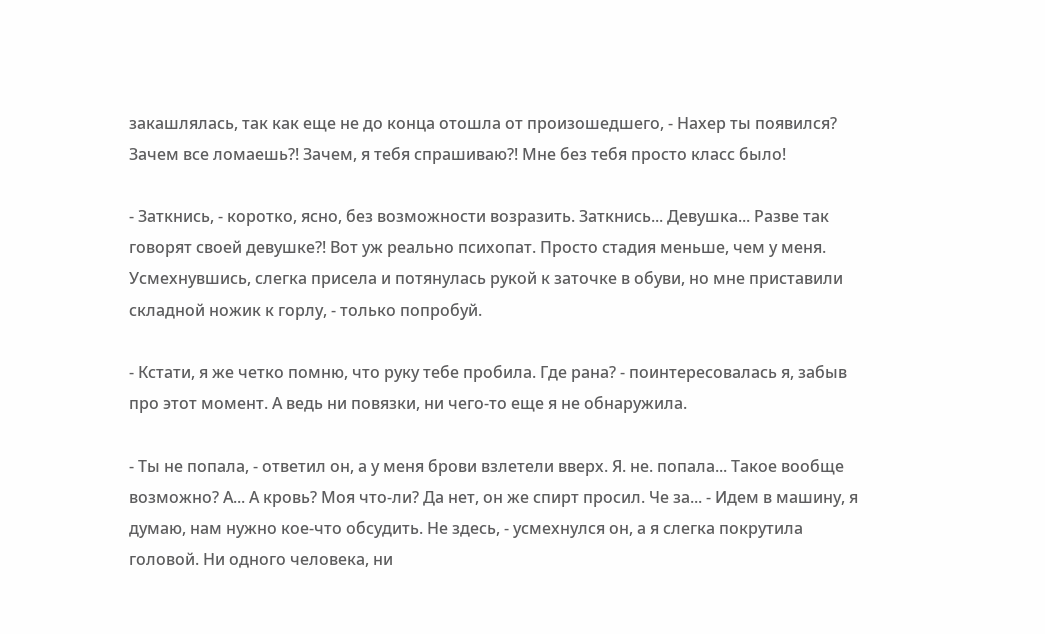закашлялась, так как еще не до конца отошла от произошедшего, - Нахер ты появился? Зачем все ломаешь?! Зачем, я тебя спрашиваю?! Мне без тебя просто класс было!

- Заткнись, - коротко, ясно, без возможности возразить. Заткнись... Девушка... Разве так говорят своей девушке?! Вот уж реально психопат. Просто стадия меньше, чем у меня. Усмехнувшись, слегка присела и потянулась рукой к заточке в обуви, но мне приставили складной ножик к горлу, - только попробуй.

- Кстати, я же четко помню, что руку тебе пробила. Где рана? - поинтересовалась я, забыв про этот момент. А ведь ни повязки, ни чего-то еще я не обнаружила.

- Ты не попала, - ответил он, а у меня брови взлетели вверх. Я. не. попала... Такое вообще возможно? А... А кровь? Моя что-ли? Да нет, он же спирт просил. Че за... - Идем в машину, я думаю, нам нужно кое-что обсудить. Не здесь, - усмехнулся он, а я слегка покрутила головой. Ни одного человека, ни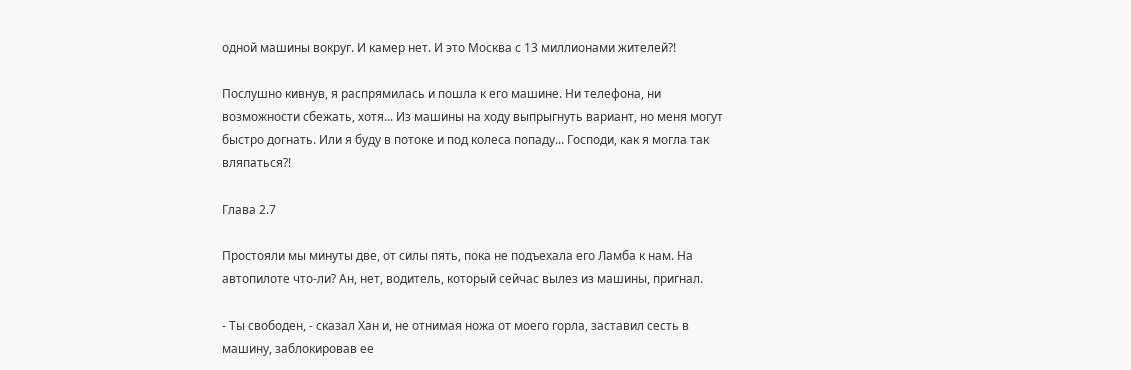одной машины вокруг. И камер нет. И это Москва с 13 миллионами жителей?!

Послушно кивнув, я распрямилась и пошла к его машине. Ни телефона, ни возможности сбежать, хотя... Из машины на ходу выпрыгнуть вариант, но меня могут быстро догнать. Или я буду в потоке и под колеса попаду... Господи, как я могла так вляпаться?!

Глава 2.7

Простояли мы минуты две, от силы пять, пока не подъехала его Ламба к нам. На автопилоте что-ли? Ан, нет, водитель, который сейчас вылез из машины, пригнал.

- Ты свободен, - сказал Хан и, не отнимая ножа от моего горла, заставил сесть в машину, заблокировав ее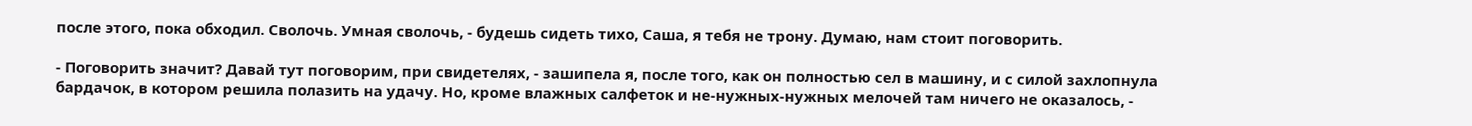после этого, пока обходил. Сволочь. Умная сволочь, - будешь сидеть тихо, Саша, я тебя не трону. Думаю, нам стоит поговорить.

- Поговорить значит? Давай тут поговорим, при свидетелях, - зашипела я, после того, как он полностью сел в машину, и с силой захлопнула бардачок, в котором решила полазить на удачу. Но, кроме влажных салфеток и не-нужных-нужных мелочей там ничего не оказалось, -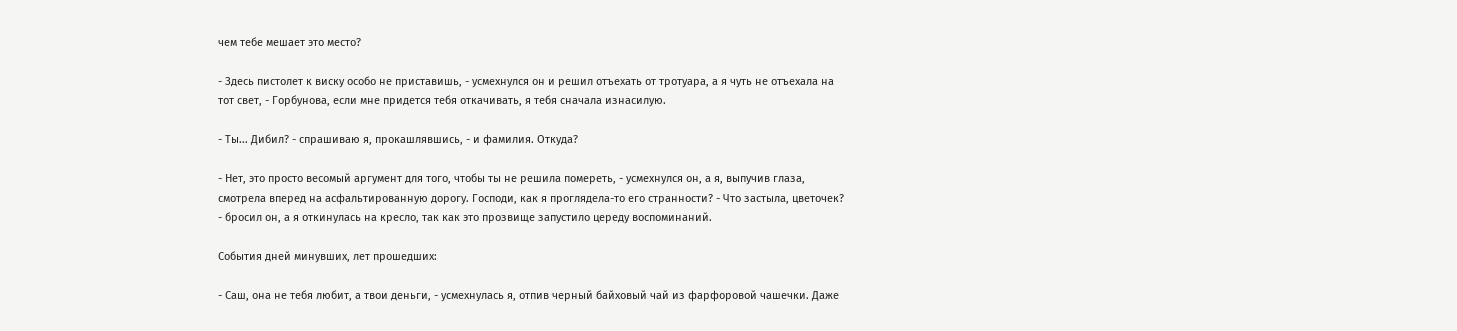чем тебе мешает это место?

- Здесь пистолет к виску особо не приставишь, - усмехнулся он и решил отъехать от тротуара, а я чуть не отъехала на тот свет, - Горбунова, если мне придется тебя откачивать, я тебя сначала изнасилую.

- Ты... Дибил? - спрашиваю я, прокашлявшись, - и фамилия. Откуда?

- Нет, это просто весомый аргумент для того, чтобы ты не решила помереть, - усмехнулся он, а я, выпучив глаза, смотрела вперед на асфальтированную дорогу. Господи, как я проглядела-то его странности? - Что застыла, цветочек? - бросил он, а я откинулась на кресло, так как это прозвище запустило цереду воспоминаний.

События дней минувших, лет прошедших:

- Саш, она не тебя любит, а твои деньги, - усмехнулась я, отпив черный байховый чай из фарфоровой чашечки. Даже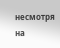несмотря на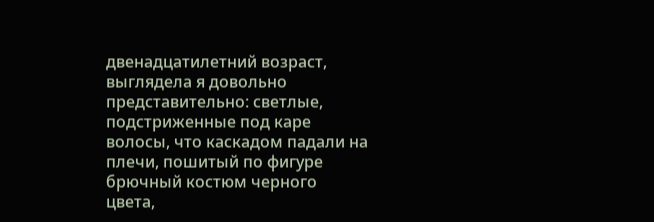двенадцатилетний возраст, выглядела я довольно представительно: светлые, подстриженные под каре волосы, что каскадом падали на плечи, пошитый по фигуре брючный костюм черного цвета,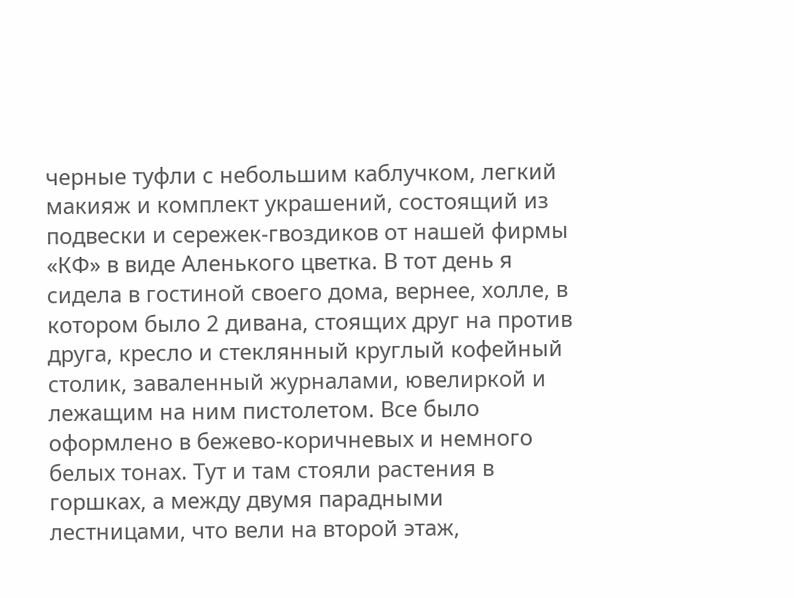черные туфли с небольшим каблучком, легкий макияж и комплект украшений, состоящий из подвески и сережек-гвоздиков от нашей фирмы «КФ» в виде Аленького цветка. В тот день я сидела в гостиной своего дома, вернее, холле, в котором было 2 дивана, стоящих друг на против друга, кресло и стеклянный круглый кофейный столик, заваленный журналами, ювелиркой и лежащим на ним пистолетом. Все было оформлено в бежево-коричневых и немного белых тонах. Тут и там стояли растения в горшках, а между двумя парадными лестницами, что вели на второй этаж,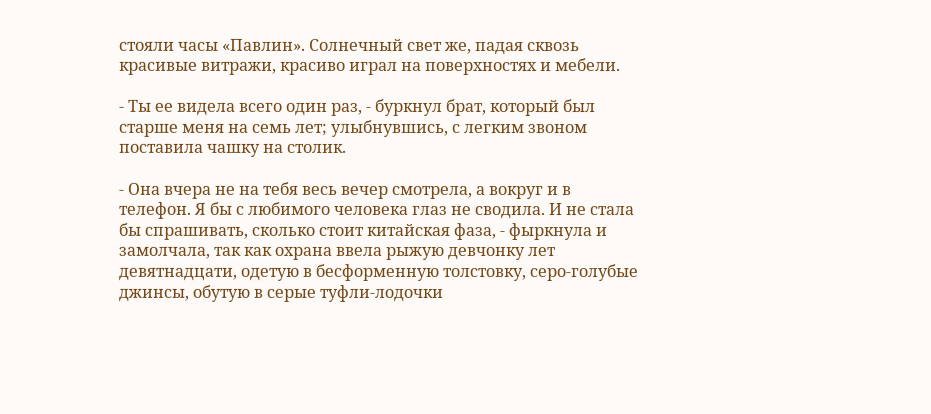стояли часы «Павлин». Солнечный свет же, падая сквозь красивые витражи, красиво играл на поверхностях и мебели.

- Ты ее видела всего один раз, - буркнул брат, который был старше меня на семь лет; улыбнувшись, с легким звоном поставила чашку на столик.

- Она вчера не на тебя весь вечер смотрела, а вокруг и в телефон. Я бы с любимого человека глаз не сводила. И не стала бы спрашивать, сколько стоит китайская фаза, - фыркнула и замолчала, так как охрана ввела рыжую девчонку лет девятнадцати, одетую в бесформенную толстовку, серо-голубые джинсы, обутую в серые туфли-лодочки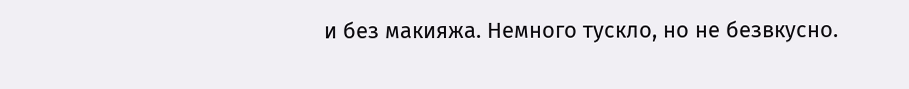и без макияжа. Немного тускло, но не безвкусно.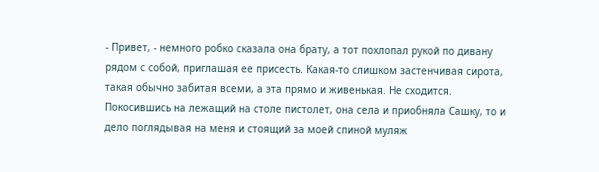- Привет, - немного робко сказала она брату, а тот похлопал рукой по дивану рядом с собой, приглашая ее присесть. Какая-то слишком застенчивая сирота, такая обычно забитая всеми, а эта прямо и живенькая. Не сходится. Покосившись на лежащий на столе пистолет, она села и приобняла Сашку, то и дело поглядывая на меня и стоящий за моей спиной муляж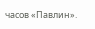часов «Павлин».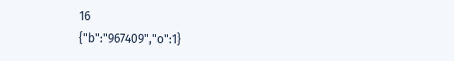16
{"b":"967409","o":1}